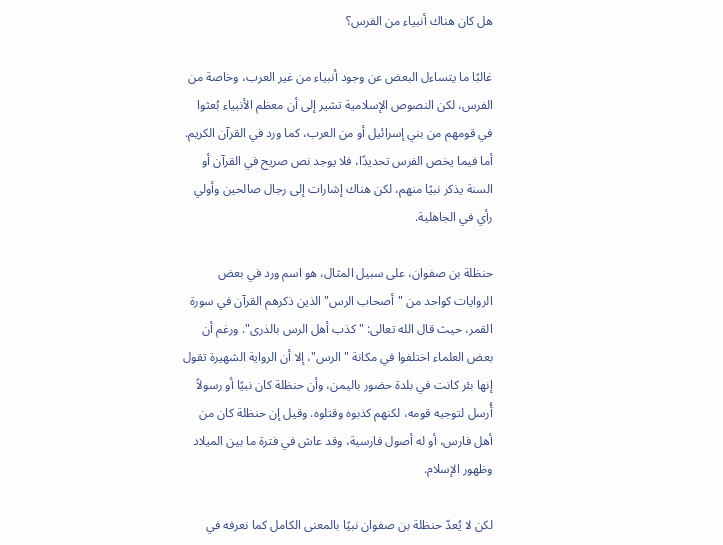هل كان هناك أنبياء من الفرس؟

غالبًا ما يتساءل البعض عن وجود أنبياء من غير العرب، وخاصة من الفرس، لكن النصوص الإسلامية تشير إلى أن معظم الأنبياء بُعثوا في قومهم من بني إسرائيل أو من العرب، كما ورد في القرآن الكريم. أما فيما يخص الفرس تحديدًا، فلا يوجد نص صريح في القرآن أو السنة يذكر نبيًا منهم، لكن هناك إشارات إلى رجال صالحين وأولي رأي في الجاهلية.

حنظلة بن صفوان، على سبيل المثال، هو اسم ورد في بعض الروايات كواحد من "أصحاب الرس" الذين ذكرهم القرآن في سورة القمر، حيث قال الله تعالى: "كذب أهل الرس بالذرى". ورغم أن بعض العلماء اختلفوا في مكانة "الرس"، إلا أن الرواية الشهيرة تقول إنها بئر كانت في بلدة حضور باليمن، وأن حنظلة كان نبيًا أو رسولاً أُرسل لتوجيه قومه، لكنهم كذبوه وقتلوه. وقيل إن حنظلة كان من أهل فارس، أو له أصول فارسية، وقد عاش في فترة ما بين الميلاد وظهور الإسلام.

لكن لا يُعدّ حنظلة بن صفوان نبيًا بالمعنى الكامل كما نعرفه في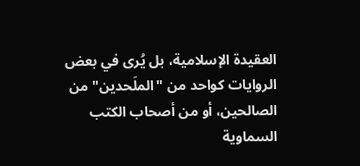العقيدة الإسلامية، بل يُرى في بعض الروايات كواحد من "الملَحدين" من الصالحين، أو من أصحاب الكتب السماوية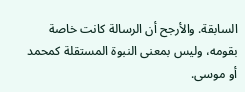السابقة. والأرجح أن الرسالة كانت خاصة بقومه، وليس بمعنى النبوة المستقلة كمحمد أو موسى.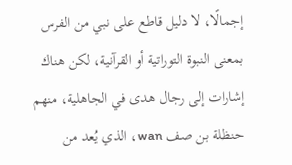إجمالًا، لا دليل قاطع على نبي من الفرس بمعنى النبوة التوراتية أو القرآنية، لكن هناك إشارات إلى رجال هدى في الجاهلية، منهم حنظلة بن صف wan، الذي يُعد من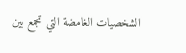الشخصيات الغامضة التي تجمع بين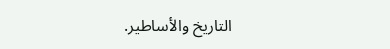التاريخ والأساطير.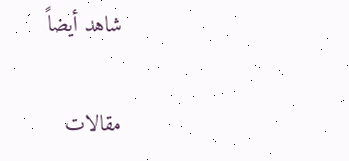شاهد أيضاً

مقالات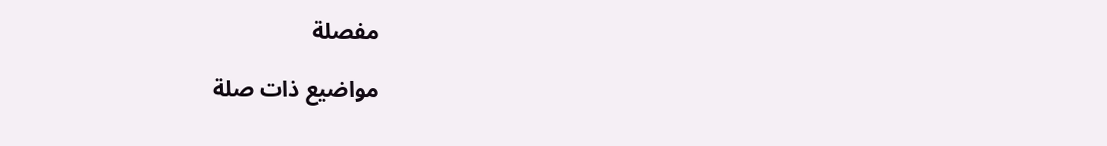مفصلة

مواضيع ذات صلة